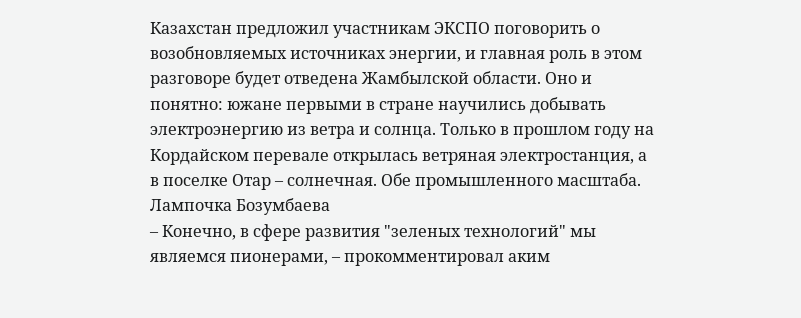Казахстан предложил участникам ЭКСПО поговорить о возобновляемых источниках энергии, и главная роль в этом разговоре будет отведена Жамбылской области. Оно и понятно: южане первыми в стране научились добывать электроэнергию из ветра и солнца. Только в прошлом году на Кордайском перевале открылась ветряная электростанция, а в поселке Отар – солнечная. Обе промышленного масштаба.
Лампочка Бозумбаева
– Конечно, в сфере развития "зеленых технологий" мы являемся пионерами, – прокомментировал аким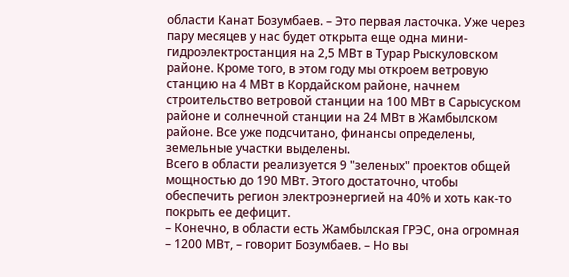области Канат Бозумбаев. – Это первая ласточка. Уже через пару месяцев у нас будет открыта еще одна мини-гидроэлектростанция на 2,5 МВт в Турар Рыскуловском районе. Кроме того, в этом году мы откроем ветровую станцию на 4 МВт в Кордайском районе, начнем строительство ветровой станции на 100 МВт в Сарысуском районе и солнечной станции на 24 МВт в Жамбылском районе. Все уже подсчитано, финансы определены, земельные участки выделены.
Всего в области реализуется 9 "зеленых" проектов общей мощностью до 190 МВт. Этого достаточно, чтобы обеспечить регион электроэнергией на 40% и хоть как-то покрыть ее дефицит.
– Конечно, в области есть Жамбылская ГРЭС, она огромная – 1200 МВт, – говорит Бозумбаев. – Но вы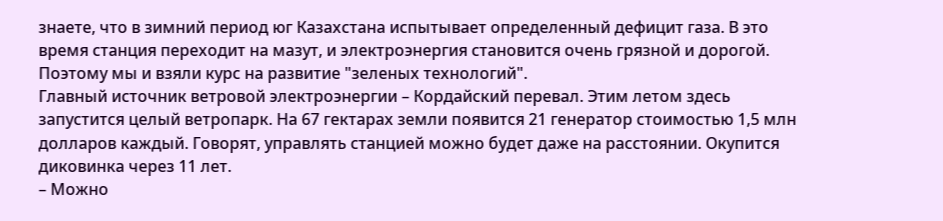знаете, что в зимний период юг Казахстана испытывает определенный дефицит газа. В это время станция переходит на мазут, и электроэнергия становится очень грязной и дорогой. Поэтому мы и взяли курс на развитие "зеленых технологий".
Главный источник ветровой электроэнергии – Кордайский перевал. Этим летом здесь запустится целый ветропарк. На 67 гектарах земли появится 21 генератор стоимостью 1,5 млн долларов каждый. Говорят, управлять станцией можно будет даже на расстоянии. Окупится диковинка через 11 лет.
– Можно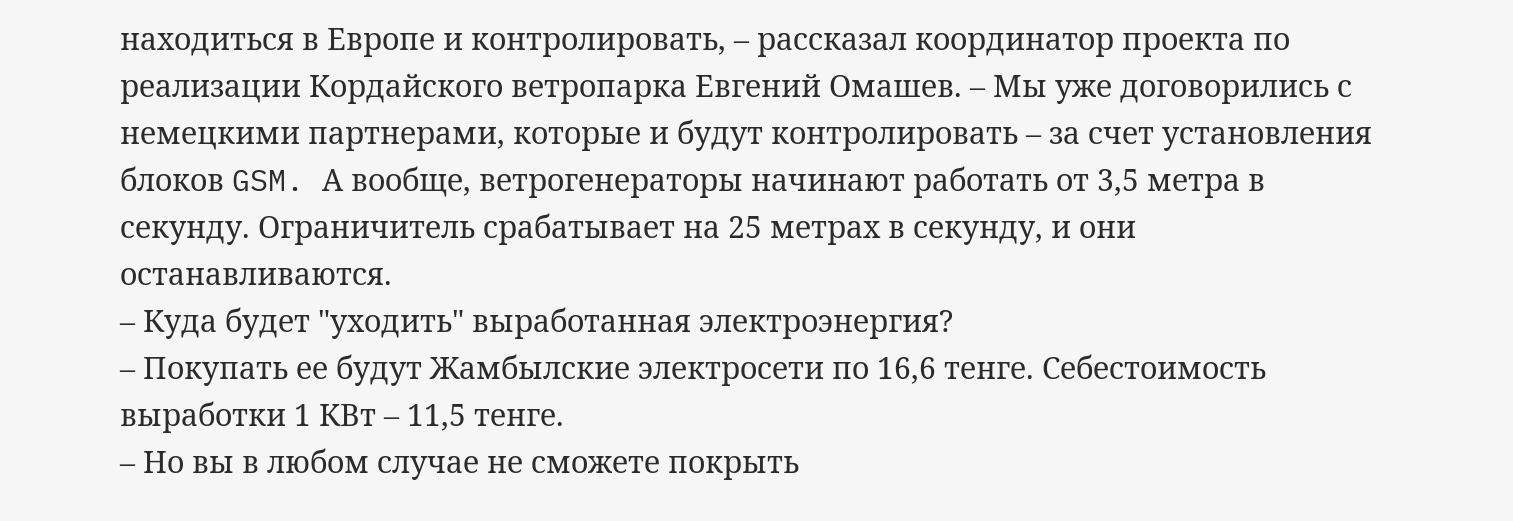находиться в Европе и контролировать, – рассказал координатор проекта по реализации Кордайского ветропарка Евгений Омашев. – Мы уже договорились с немецкими партнерами, которые и будут контролировать – за счет установления блоков GSM. А вообще, ветрогенераторы начинают работать от 3,5 метра в секунду. Ограничитель срабатывает на 25 метрах в секунду, и они останавливаются.
– Куда будет "уходить" выработанная электроэнергия?
– Покупать ее будут Жамбылские электросети по 16,6 тенге. Себестоимость выработки 1 КВт – 11,5 тенге.
– Но вы в любом случае не сможете покрыть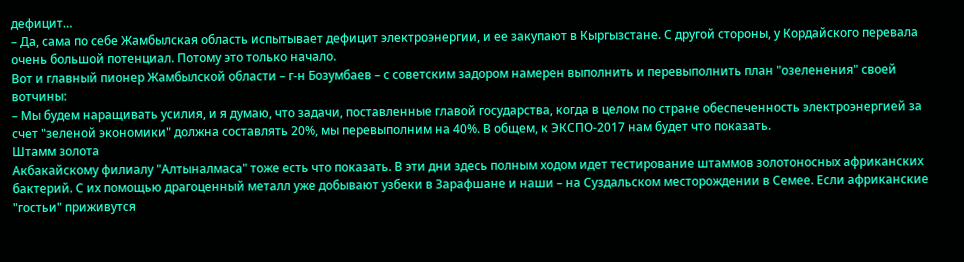дефицит…
– Да, сама по себе Жамбылская область испытывает дефицит электроэнергии, и ее закупают в Кыргызстане. С другой стороны, у Кордайского перевала очень большой потенциал. Потому это только начало.
Вот и главный пионер Жамбылской области – г-н Бозумбаев – с советским задором намерен выполнить и перевыполнить план "озеленения" своей вотчины:
– Мы будем наращивать усилия, и я думаю, что задачи, поставленные главой государства, когда в целом по стране обеспеченность электроэнергией за счет "зеленой экономики" должна составлять 20%, мы перевыполним на 40%. В общем, к ЭКСПО-2017 нам будет что показать.
Штамм золота
Акбакайскому филиалу "Алтыналмаса" тоже есть что показать. В эти дни здесь полным ходом идет тестирование штаммов золотоносных африканских бактерий. С их помощью драгоценный металл уже добывают узбеки в Зарафшане и наши – на Суздальском месторождении в Семее. Если африканские "гостьи" приживутся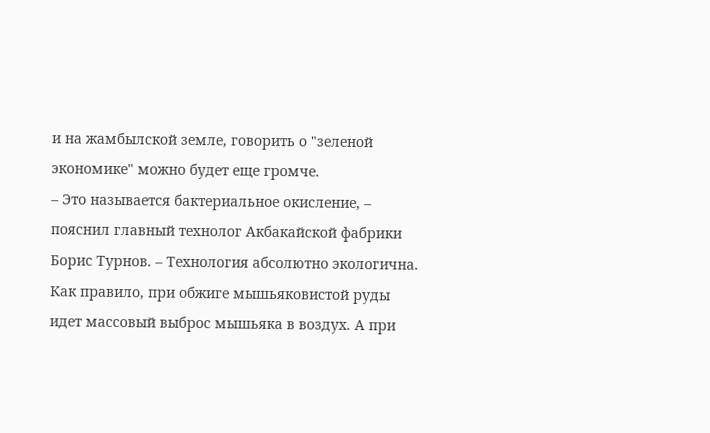и на жамбылской земле, говорить о "зеленой экономике" можно будет еще громче.
– Это называется бактериальное окисление, – пояснил главный технолог Акбакайской фабрики Борис Турнов. – Технология абсолютно экологична. Как правило, при обжиге мышьяковистой руды идет массовый выброс мышьяка в воздух. А при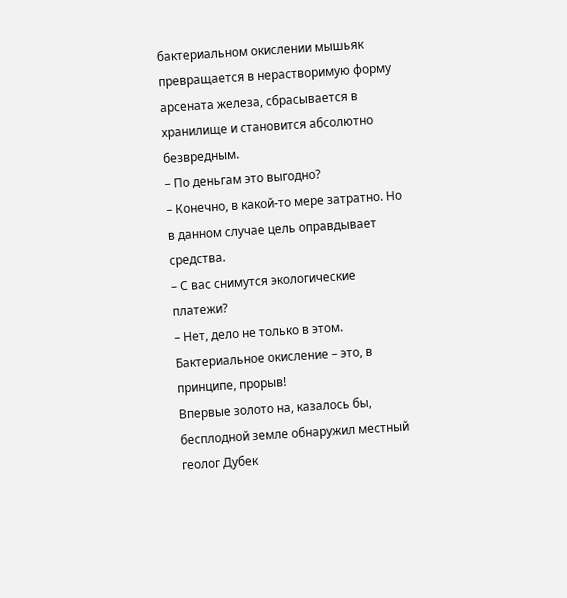бактериальном окислении мышьяк превращается в нерастворимую форму арсената железа, сбрасывается в хранилище и становится абсолютно безвредным.
– По деньгам это выгодно?
– Конечно, в какой-то мере затратно. Но в данном случае цель оправдывает средства.
– С вас снимутся экологические платежи?
– Нет, дело не только в этом. Бактериальное окисление – это, в принципе, прорыв!
Впервые золото на, казалось бы, бесплодной земле обнаружил местный геолог Дубек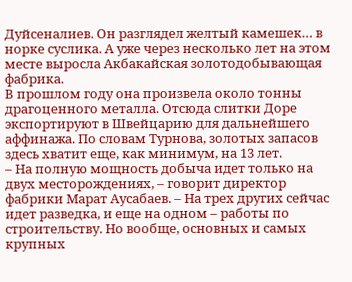Дуйсеналиев. Он разглядел желтый камешек… в норке суслика. А уже через несколько лет на этом месте выросла Акбакайская золотодобывающая фабрика.
В прошлом году она произвела около тонны драгоценного металла. Отсюда слитки Доре экспортируют в Швейцарию для дальнейшего аффинажа. По словам Турнова, золотых запасов здесь хватит еще, как минимум, на 13 лет.
– На полную мощность добыча идет только на двух месторождениях, – говорит директор фабрики Марат Аусабаев. – На трех других сейчас идет разведка, и еще на одном – работы по строительству. Но вообще, основных и самых крупных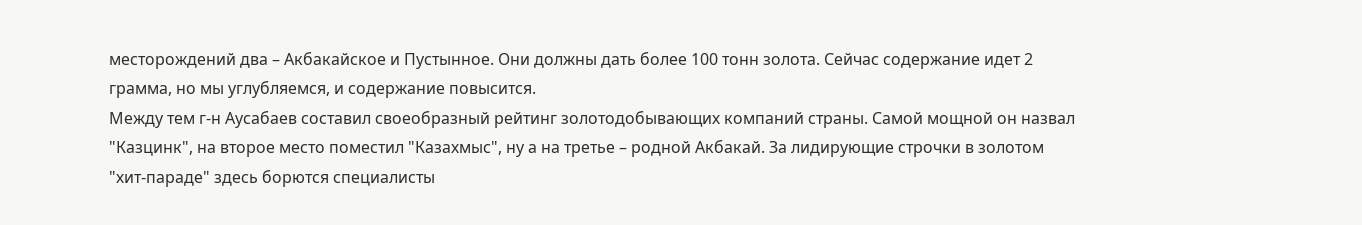месторождений два – Акбакайское и Пустынное. Они должны дать более 100 тонн золота. Сейчас содержание идет 2 грамма, но мы углубляемся, и содержание повысится.
Между тем г-н Аусабаев составил своеобразный рейтинг золотодобывающих компаний страны. Самой мощной он назвал "Казцинк", на второе место поместил "Казахмыс", ну а на третье – родной Акбакай. За лидирующие строчки в золотом "хит-параде" здесь борются специалисты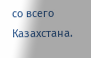со всего Казахстана.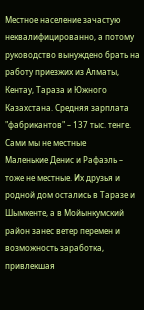Местное население зачастую неквалифицированно, а потому руководство вынуждено брать на работу приезжих из Алматы, Кентау, Тараза и Южного Казахстана. Средняя зарплата "фабрикантов" – 137 тыс. тенге.
Сами мы не местные
Маленькие Денис и Рафаэль – тоже не местные. Их друзья и родной дом остались в Таразе и Шымкенте, а в Мойынкумский район занес ветер перемен и возможность заработка, привлекшая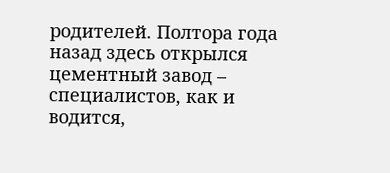родителей. Полтора года назад здесь открылся цементный завод – специалистов, как и водится,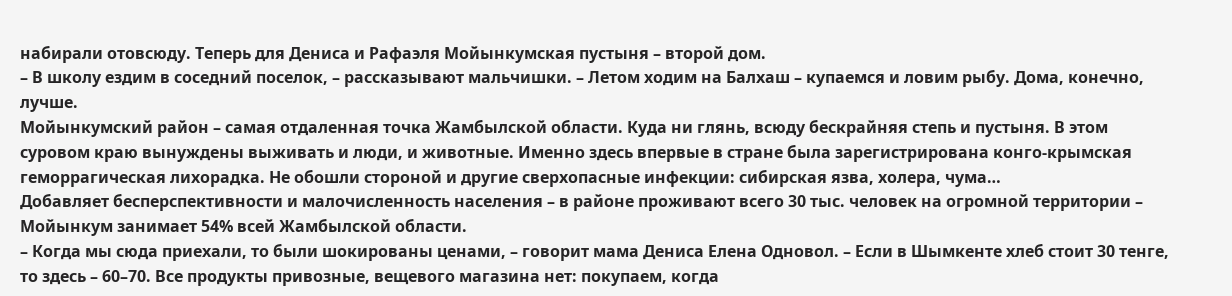набирали отовсюду. Теперь для Дениса и Рафаэля Мойынкумская пустыня – второй дом.
– В школу ездим в соседний поселок, – рассказывают мальчишки. – Летом ходим на Балхаш – купаемся и ловим рыбу. Дома, конечно, лучше.
Мойынкумский район – самая отдаленная точка Жамбылской области. Куда ни глянь, всюду бескрайняя степь и пустыня. В этом суровом краю вынуждены выживать и люди, и животные. Именно здесь впервые в стране была зарегистрирована конго-крымская геморрагическая лихорадка. Не обошли стороной и другие сверхопасные инфекции: сибирская язва, холера, чума…
Добавляет бесперспективности и малочисленность населения – в районе проживают всего 30 тыс. человек на огромной территории – Мойынкум занимает 54% всей Жамбылской области.
– Когда мы сюда приехали, то были шокированы ценами, – говорит мама Дениса Елена Одновол. – Если в Шымкенте хлеб стоит 30 тенге, то здесь – 60–70. Все продукты привозные, вещевого магазина нет: покупаем, когда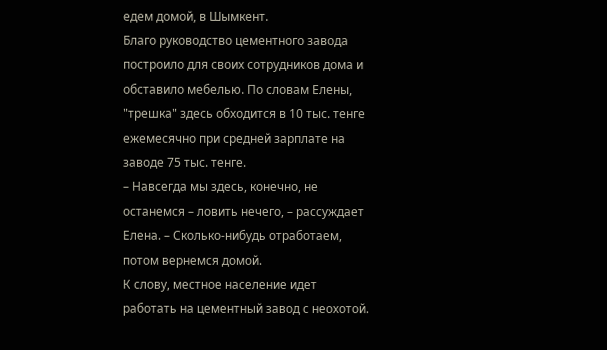едем домой, в Шымкент.
Благо руководство цементного завода построило для своих сотрудников дома и обставило мебелью. По словам Елены, "трешка" здесь обходится в 10 тыс. тенге ежемесячно при средней зарплате на заводе 75 тыс. тенге.
– Навсегда мы здесь, конечно, не останемся – ловить нечего, – рассуждает Елена. – Сколько-нибудь отработаем, потом вернемся домой.
К слову, местное население идет работать на цементный завод с неохотой.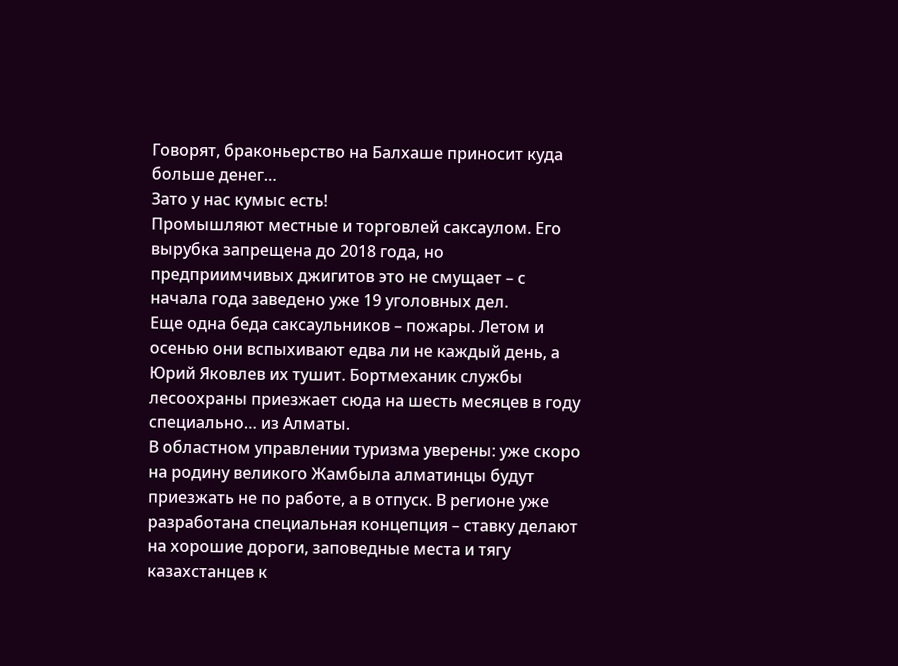Говорят, браконьерство на Балхаше приносит куда больше денег…
Зато у нас кумыс есть!
Промышляют местные и торговлей саксаулом. Его вырубка запрещена до 2018 года, но предприимчивых джигитов это не смущает – с начала года заведено уже 19 уголовных дел.
Еще одна беда саксаульников – пожары. Летом и осенью они вспыхивают едва ли не каждый день, а Юрий Яковлев их тушит. Бортмеханик службы лесоохраны приезжает сюда на шесть месяцев в году специально… из Алматы.
В областном управлении туризма уверены: уже скоро на родину великого Жамбыла алматинцы будут приезжать не по работе, а в отпуск. В регионе уже разработана специальная концепция – ставку делают на хорошие дороги, заповедные места и тягу казахстанцев к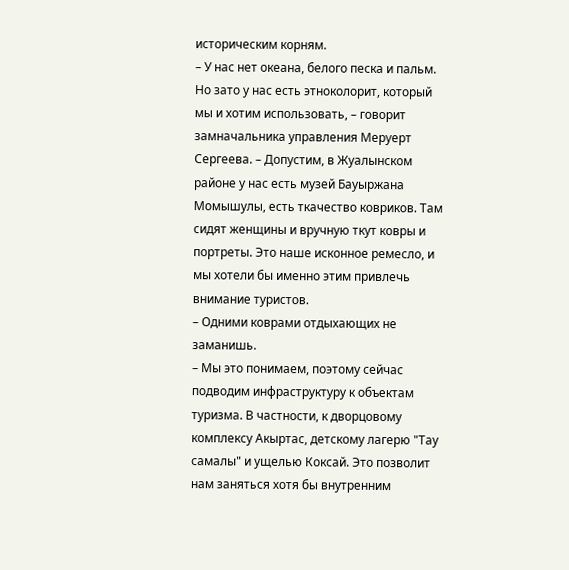историческим корням.
– У нас нет океана, белого песка и пальм. Но зато у нас есть этноколорит, который мы и хотим использовать, – говорит замначальника управления Меруерт Сергеева. – Допустим, в Жуалынском районе у нас есть музей Бауыржана Момышулы, есть ткачество ковриков. Там сидят женщины и вручную ткут ковры и портреты. Это наше исконное ремесло, и мы хотели бы именно этим привлечь внимание туристов.
– Одними коврами отдыхающих не заманишь.
– Мы это понимаем, поэтому сейчас подводим инфраструктуру к объектам туризма. В частности, к дворцовому комплексу Акыртас, детскому лагерю "Тау самалы" и ущелью Коксай. Это позволит нам заняться хотя бы внутренним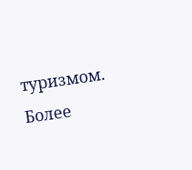туризмом. Более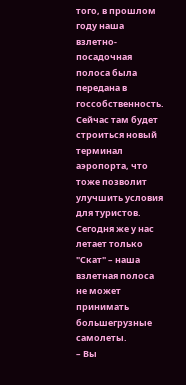того, в прошлом году наша взлетно-посадочная полоса была передана в госсобственность. Сейчас там будет строиться новый терминал аэропорта, что тоже позволит улучшить условия для туристов. Сегодня же у нас летает только "Скат" – наша взлетная полоса не может принимать большегрузные самолеты.
– Вы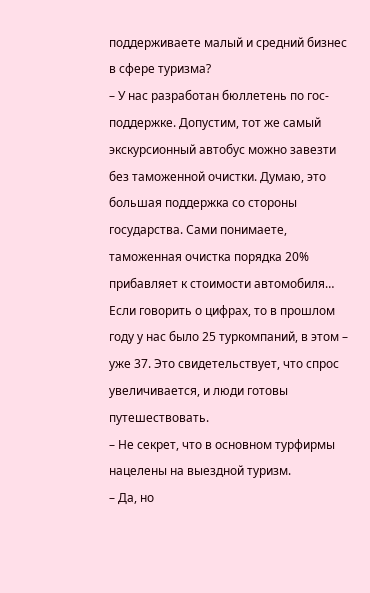поддерживаете малый и средний бизнес в сфере туризма?
– У нас разработан бюллетень по гос-поддержке. Допустим, тот же самый экскурсионный автобус можно завезти без таможенной очистки. Думаю, это большая поддержка со стороны государства. Сами понимаете, таможенная очистка порядка 20% прибавляет к стоимости автомобиля… Если говорить о цифрах, то в прошлом году у нас было 25 туркомпаний, в этом – уже 37. Это свидетельствует, что спрос увеличивается, и люди готовы путешествовать.
– Не секрет, что в основном турфирмы нацелены на выездной туризм.
– Да, но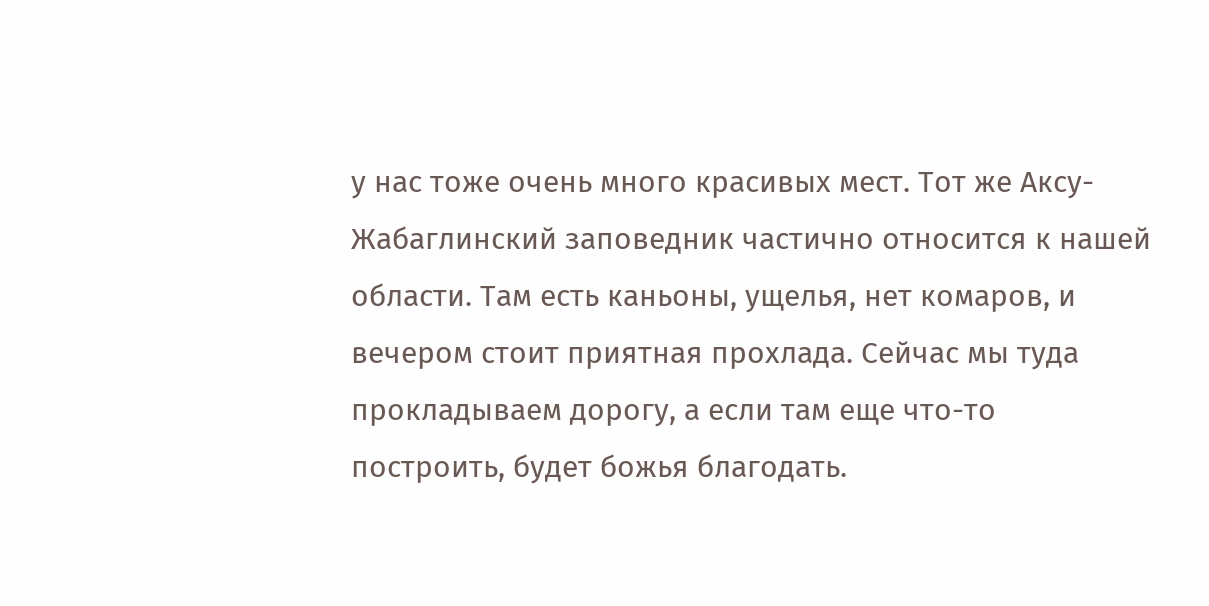у нас тоже очень много красивых мест. Тот же Аксу-Жабаглинский заповедник частично относится к нашей области. Там есть каньоны, ущелья, нет комаров, и вечером стоит приятная прохлада. Сейчас мы туда прокладываем дорогу, а если там еще что-то построить, будет божья благодать.